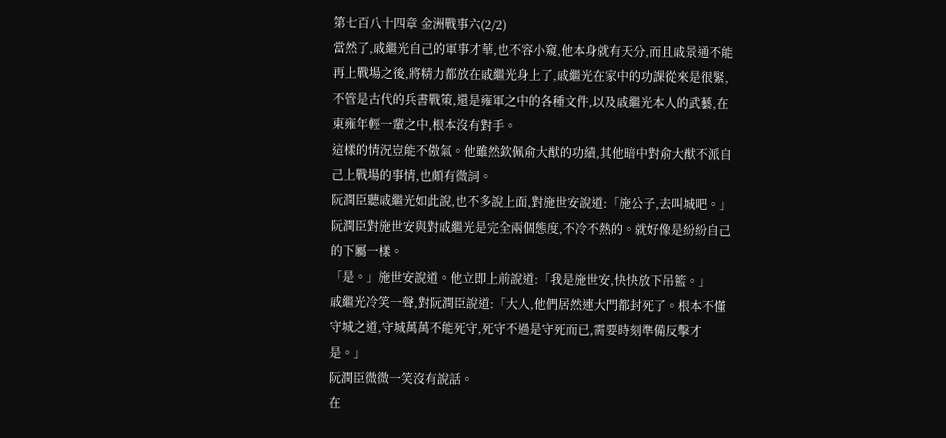第七百八十四章 金洲戰事六(2/2)
當然了,戚繼光自己的軍事才華,也不容小窺,他本身就有天分,而且戚景通不能再上戰場之後,將精力都放在戚繼光身上了,戚繼光在家中的功課從來是很緊,不管是古代的兵書戰策,還是雍軍之中的各種文件,以及戚繼光本人的武藝,在東雍年輕一輩之中,根本沒有對手。
這樣的情況豈能不傲氣。他雖然欽佩俞大猷的功績,其他暗中對俞大猷不派自己上戰場的事情,也頗有微詞。
阮潤臣聽戚繼光如此說,也不多說上面,對施世安說道:「施公子,去叫城吧。」
阮潤臣對施世安與對戚繼光是完全兩個態度,不冷不熱的。就好像是紛紛自己的下屬一樣。
「是。」施世安說道。他立即上前說道:「我是施世安,快快放下吊籃。」
戚繼光冷笑一聲,對阮潤臣說道:「大人,他們居然連大門都封死了。根本不懂守城之道,守城萬萬不能死守,死守不過是守死而已,需要時刻準備反擊才是。」
阮潤臣微微一笑沒有說話。
在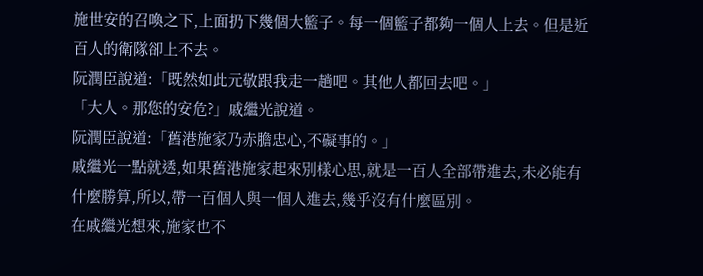施世安的召喚之下,上面扔下幾個大籃子。每一個籃子都夠一個人上去。但是近百人的衛隊卻上不去。
阮潤臣說道:「既然如此元敬跟我走一趟吧。其他人都回去吧。」
「大人。那您的安危?」戚繼光說道。
阮潤臣說道:「舊港施家乃赤膽忠心,不礙事的。」
戚繼光一點就透,如果舊港施家起來別樣心思,就是一百人全部帶進去,未必能有什麼勝算,所以,帶一百個人與一個人進去,幾乎沒有什麼區別。
在戚繼光想來,施家也不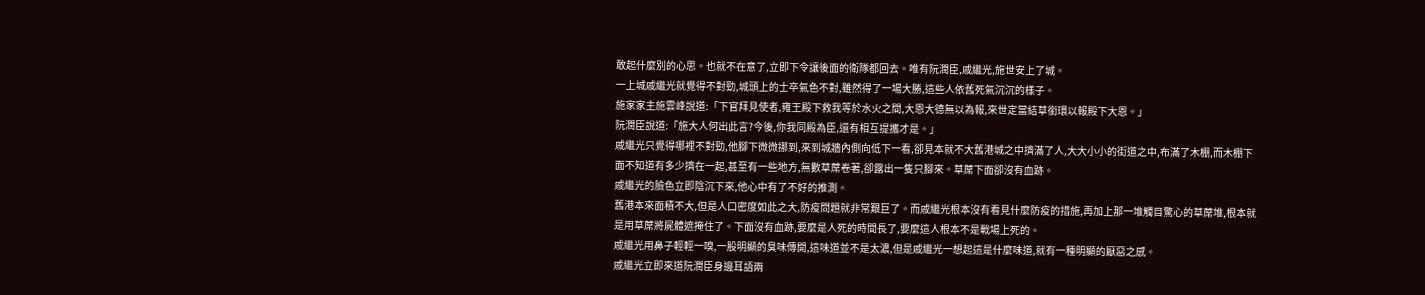敢起什麼別的心思。也就不在意了,立即下令讓後面的衛隊都回去。唯有阮潤臣,戚繼光,施世安上了城。
一上城戚繼光就覺得不對勁,城頭上的士卒氣色不對,雖然得了一場大勝,這些人依舊死氣沉沉的樣子。
施家家主施雲峰說道:「下官拜見使者,雍王殿下救我等於水火之間,大恩大德無以為報,來世定當結草銜環以報殿下大恩。」
阮潤臣說道:「施大人何出此言?今後,你我同殿為臣,還有相互提攜才是。」
戚繼光只覺得哪裡不對勁,他腳下微微挪到,來到城牆內側向低下一看,卻見本就不大舊港城之中擠滿了人,大大小小的街道之中,布滿了木棚,而木棚下面不知道有多少擠在一起,甚至有一些地方,無數草蓆卷著,卻露出一隻只腳來。草蓆下面卻沒有血跡。
戚繼光的臉色立即陰沉下來,他心中有了不好的推測。
舊港本來面積不大,但是人口密度如此之大,防疫問題就非常艱巨了。而戚繼光根本沒有看見什麼防疫的措施,再加上那一堆觸目驚心的草蓆堆,根本就是用草蓆將屍體遮掩住了。下面沒有血跡,要麼是人死的時間長了,要麼這人根本不是戰場上死的。
戚繼光用鼻子輕輕一嗅,一股明顯的臭味傳開,這味道並不是太濃,但是戚繼光一想起這是什麼味道,就有一種明顯的厭惡之感。
戚繼光立即來道阮潤臣身邊耳語兩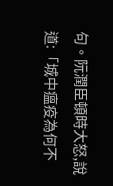句。阮潤臣頓時大怒,說道:「城中瘟疫為何不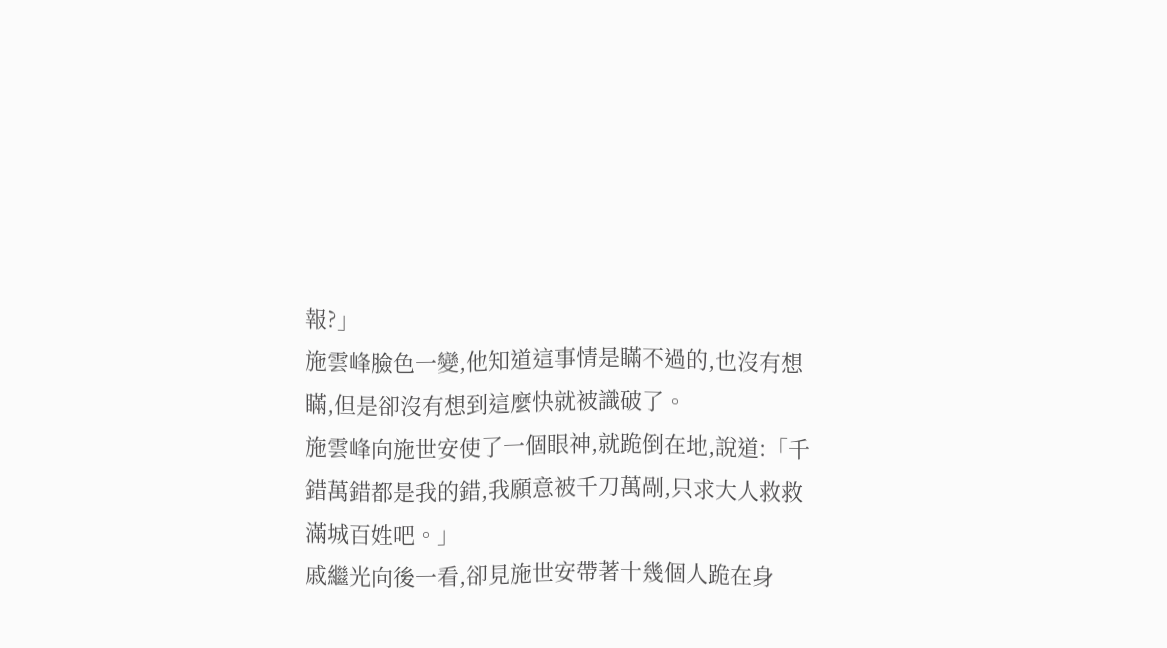報?」
施雲峰臉色一變,他知道這事情是瞞不過的,也沒有想瞞,但是卻沒有想到這麼快就被識破了。
施雲峰向施世安使了一個眼神,就跪倒在地,說道:「千錯萬錯都是我的錯,我願意被千刀萬剮,只求大人救救滿城百姓吧。」
戚繼光向後一看,卻見施世安帶著十幾個人跪在身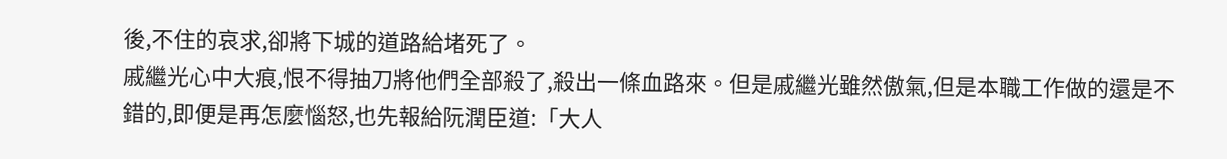後,不住的哀求,卻將下城的道路給堵死了。
戚繼光心中大痕,恨不得抽刀將他們全部殺了,殺出一條血路來。但是戚繼光雖然傲氣,但是本職工作做的還是不錯的,即便是再怎麼惱怒,也先報給阮潤臣道:「大人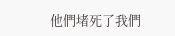他們堵死了我們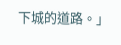下城的道路。」